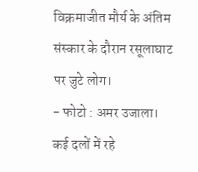विक्रमाजीत मौर्य के अंतिम संस्कार के दौरान रसूलाघाट पर जुटे लोग।
- फोटो : अमर उजाला।
कई दलों में रहे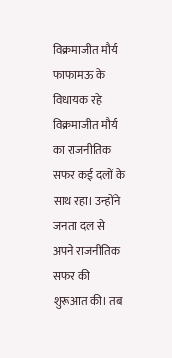विक्रमाजीत मौर्य
फाफामऊ के विधायक रहे विक्रमाजीत मौर्य का राजनीतिक सफर कई दलों के साथ रहा। उन्होंने जनता दल से अपने राजनीतिक सफर की शुरूआत की। तब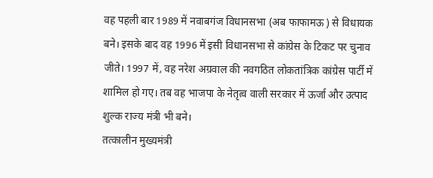वह पहली बार 1989 में नवाबगंज विधानसभा (अब फाफामऊ) से विधायक बने। इसके बाद वह 1996 में इसी विधानसभा से कांग्रेस के टिकट पर चुनाव जीते। 1997 में, वह नरेश अग्रवाल की नवगठित लोकतांत्रिक कांग्रेस पार्टी में शामिल हो गए। तब वह भाजपा के नेतृत्व वाली सरकार में ऊर्जा और उत्पाद शुल्क राज्य मंत्री भी बने।
तत्कालीन मुख्यमंत्री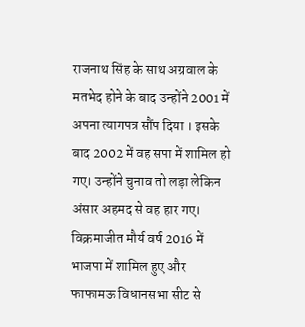राजनाथ सिंह के साथ अग्रवाल के मतभेद होने के बाद उन्होंने 2001 में अपना त्यागपत्र सौंप दिया । इसके बाद 2002 में वह सपा में शामिल हो गए। उन्होंने चुनाव तो लड़ा लेकिन अंसार अहमद से वह हार गए। विक्रमाजीत मौर्य वर्ष 2016 में भाजपा में शामिल हुए और फाफामऊ विधानसभा सीट से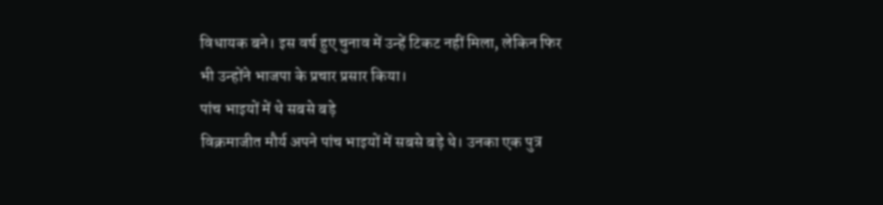विधायक बने। इस वर्ष हुए चुनाव में उन्हें टिकट नहीं मिला, लेकिन फिर भी उन्होंने भाजपा के प्रचार प्रसार किया।
पांच भाइयों में थे सबसे बड़े
विक्रमाजीत मौर्य अपने पांच भाइयों में सबसे बड़े थे। उनका एक पुत्र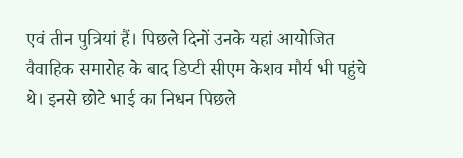एवं तीन पुत्रियां हैं। पिछले दिनों उनके यहां आयोजित वैवाहिक समारोह के बाद डिप्टी सीएम केशव मौर्य भी पहुंचे थे। इनसे छोटे भाई का निधन पिछले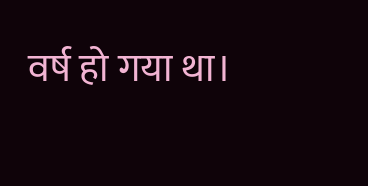वर्ष हो गया था।